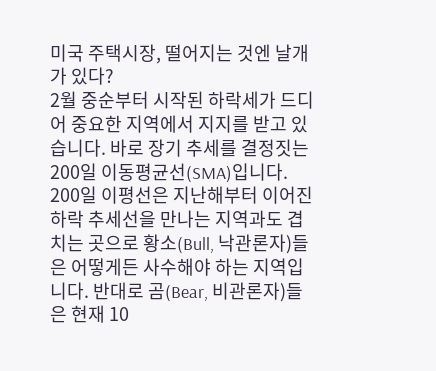미국 주택시장, 떨어지는 것엔 날개가 있다?
2월 중순부터 시작된 하락세가 드디어 중요한 지역에서 지지를 받고 있습니다. 바로 장기 추세를 결정짓는 200일 이동평균선(SMA)입니다. 200일 이평선은 지난해부터 이어진 하락 추세선을 만나는 지역과도 겹치는 곳으로 황소(Bull, 낙관론자)들은 어떻게든 사수해야 하는 지역입니다. 반대로 곰(Bear, 비관론자)들은 현재 10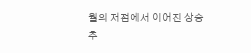월의 저점에서 이어진 상승 추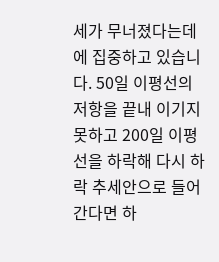세가 무너졌다는데에 집중하고 있습니다. 50일 이평선의 저항을 끝내 이기지 못하고 200일 이평선을 하락해 다시 하락 추세안으로 들어간다면 하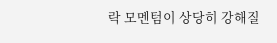락 모멘텀이 상당히 강해질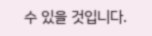수 있을 것입니다.